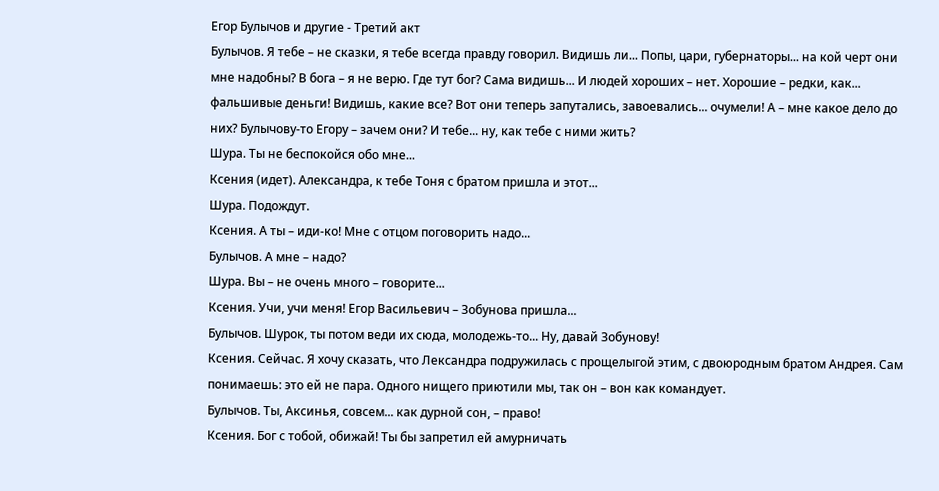Егор Булычов и другие - Третий акт
Булычов. Я тебе – не сказки, я тебе всегда правду говорил. Видишь ли... Попы, цари, губернаторы... на кой черт они мне надобны? В бога – я не верю. Где тут бог? Сама видишь... И людей хороших – нет. Хорошие – редки, как... фальшивые деньги! Видишь, какие все? Вот они теперь запутались, завоевались... очумели! А – мне какое дело до них? Булычову-то Егору – зачем они? И тебе... ну, как тебе с ними жить?
Шура. Ты не беспокойся обо мне...
Ксения (идет). Александра, к тебе Тоня с братом пришла и этот...
Шура. Подождут.
Ксения. А ты – иди-ко! Мне с отцом поговорить надо...
Булычов. А мне – надо?
Шура. Вы – не очень много – говорите...
Ксения. Учи, учи меня! Егор Васильевич – Зобунова пришла...
Булычов. Шурок, ты потом веди их сюда, молодежь-то... Ну, давай Зобунову!
Ксения. Сейчас. Я хочу сказать, что Лександра подружилась с прощелыгой этим, с двоюродным братом Андрея. Сам понимаешь: это ей не пара. Одного нищего приютили мы, так он – вон как командует.
Булычов. Ты, Аксинья, совсем... как дурной сон, – право!
Ксения. Бог с тобой, обижай! Ты бы запретил ей амурничать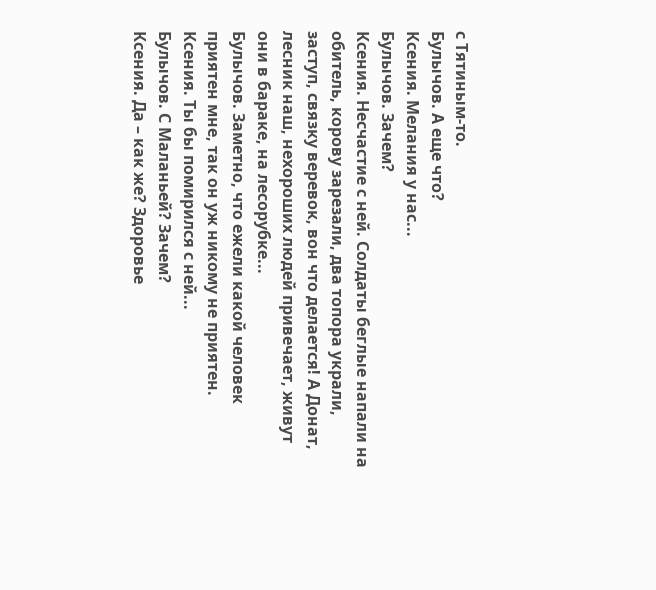с Тятиным-то.
Булычов. А еще что?
Ксения. Мелания у нас...
Булычов. Зачем?
Ксения. Несчастие с ней. Солдаты беглые напали на обитель, корову зарезали, два топора украли, заступ, связку веревок, вон что делается! А Донат, лесник наш, нехороших людей привечает, живут они в бараке, на лесорубке...
Булычов. Заметно, что ежели какой человек приятен мне, так он уж никому не приятен.
Ксения. Ты бы помирился с ней...
Булычов. С Маланьей? Зачем?
Ксения. Да – как же? Здоровье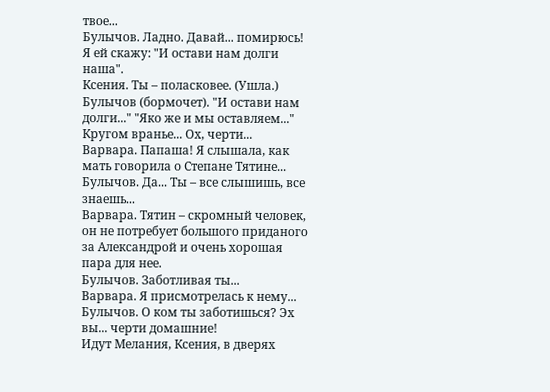твое...
Булычов. Ладно. Давай... помирюсь! Я ей скажу: "И остави нам долги наша".
Ксения. Ты – поласковее. (Ушла.)
Булычов (бормочет). "И остави нам долги..." "Яко же и мы оставляем..." Кругом вранье... Ох, черти...
Варвара. Папаша! Я слышала, как мать говорила о Степане Тятине...
Булычов. Да... Ты – все слышишь, все знаешь...
Варвара. Тятин – скромный человек, он не потребует большого приданого за Александрой и очень хорошая пара для нее.
Булычов. Заботливая ты...
Варвара. Я присмотрелась к нему...
Булычов. О ком ты заботишься? Эх вы... черти домашние!
Идут Мелания, Ксения, в дверях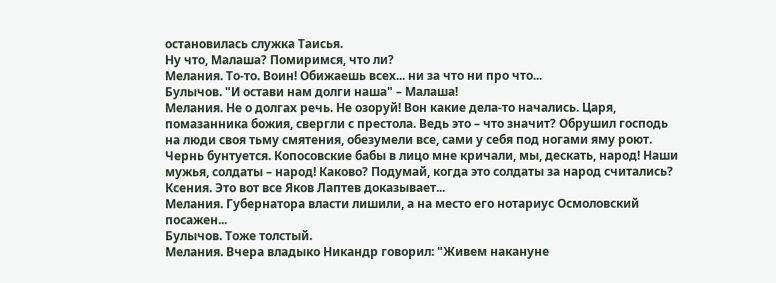остановилась служка Таисья.
Ну что, Малаша? Помиримся, что ли?
Мелания. То-то. Воин! Обижаешь всех... ни за что ни про что...
Булычов. "И остави нам долги наша" – Малаша!
Мелания. Не о долгах речь. Не озоруй! Вон какие дела-то начались. Царя, помазанника божия, свергли с престола. Ведь это – что значит? Обрушил господь на люди своя тьму смятения, обезумели все, сами у себя под ногами яму роют. Чернь бунтуется. Копосовские бабы в лицо мне кричали, мы, дескать, народ! Наши мужья, солдаты – народ! Каково? Подумай, когда это солдаты за народ считались?
Ксения. Это вот все Яков Лаптев доказывает...
Мелания. Губернатора власти лишили, а на место его нотариус Осмоловский посажен...
Булычов. Тоже толстый.
Мелания. Вчера владыко Никандр говорил: "Живем накануне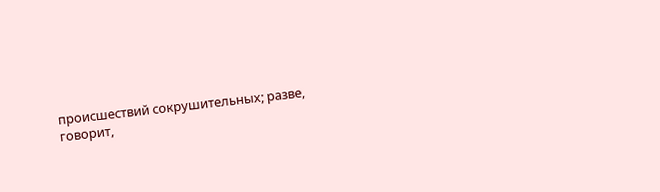происшествий сокрушительных; разве, говорит,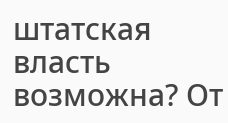штатская власть возможна? От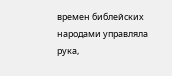времен библейских народами управляла рука,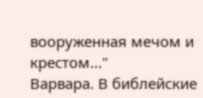вооруженная мечом и крестом..."
Варвара. В библейские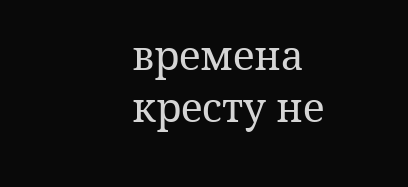времена кресту не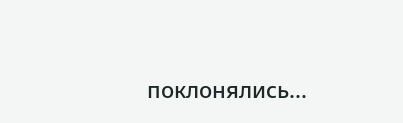поклонялись...